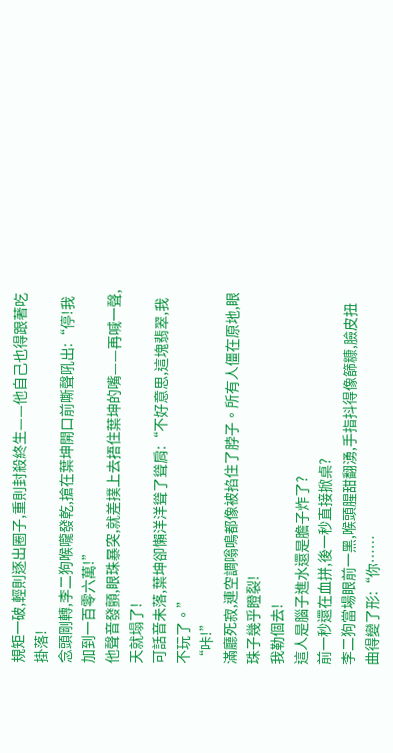規矩一破,輕則逐出圈子,重則封殺終生——他自己也得跟著吃掛落!
念頭剛轉,李二狗喉嚨發乾,搶在葉坤開口前嘶聲吼出:“停!我加到一百零六萬!”
他聲音發顫,眼珠暴突,就差撲上去捂住葉坤的嘴——再喊一聲,天就塌了!
可話音未落,葉坤卻懶洋洋聳了聳肩:“不好意思,這塊翡翠,我不玩了。”
“咔!”
滿廳死寂,連空調嗡鳴都像被掐住了脖子。所有人僵在原地,眼珠子幾乎瞪裂!
我勒個去!
這人是腦子進水還是膽子炸了?
前一秒還在血拼,後一秒直接掀桌?
李二狗當場眼前一黑,喉頭腥甜翻湧,手指抖得像篩糠,臉皮扭曲得變了形:“你……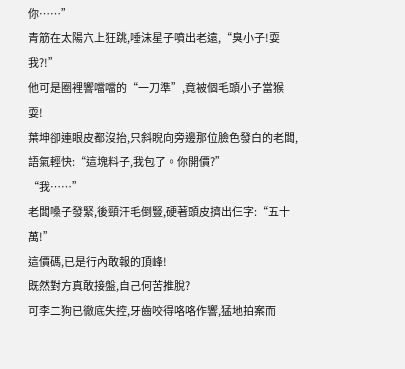你……”
青筋在太陽穴上狂跳,唾沫星子噴出老遠,“臭小子!耍我?!”
他可是圈裡響噹噹的“一刀準”,竟被個毛頭小子當猴耍!
葉坤卻連眼皮都沒抬,只斜睨向旁邊那位臉色發白的老闆,語氣輕快:“這塊料子,我包了。你開價?”
“我……”
老闆嗓子發緊,後頸汗毛倒豎,硬著頭皮擠出仨字:“五十萬!”
這價碼,已是行內敢報的頂峰!
既然對方真敢接盤,自己何苦推脫?
可李二狗已徹底失控,牙齒咬得咯咯作響,猛地拍案而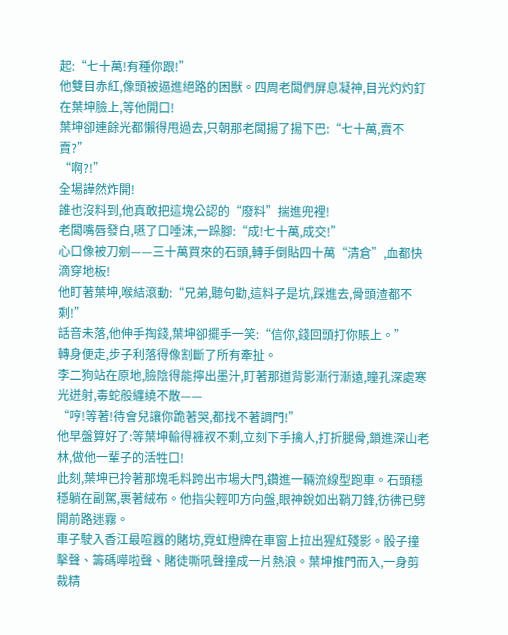起:“七十萬!有種你跟!”
他雙目赤紅,像頭被逼進絕路的困獸。四周老闆們屏息凝神,目光灼灼釘在葉坤臉上,等他開口!
葉坤卻連餘光都懶得甩過去,只朝那老闆揚了揚下巴:“七十萬,賣不賣?”
“啊?!”
全場譁然炸開!
誰也沒料到,他真敢把這塊公認的“廢料”揣進兜裡!
老闆嘴唇發白,嚥了口唾沫,一跺腳:“成!七十萬,成交!”
心口像被刀剜——三十萬買來的石頭,轉手倒貼四十萬“清倉”,血都快滴穿地板!
他盯著葉坤,喉結滾動:“兄弟,聽句勸,這料子是坑,踩進去,骨頭渣都不剩!”
話音未落,他伸手掏錢,葉坤卻擺手一笑:“信你,錢回頭打你賬上。”
轉身便走,步子利落得像割斷了所有牽扯。
李二狗站在原地,臉陰得能擰出墨汁,盯著那道背影漸行漸遠,瞳孔深處寒光迸射,毒蛇般纏繞不散——
“哼!等著!待會兒讓你跪著哭,都找不著調門!”
他早盤算好了:等葉坤輸得褲衩不剩,立刻下手擒人,打折腿骨,鎖進深山老林,做他一輩子的活牲口!
此刻,葉坤已拎著那塊毛料跨出市場大門,鑽進一輛流線型跑車。石頭穩穩躺在副駕,裹著絨布。他指尖輕叩方向盤,眼神銳如出鞘刀鋒,彷彿已劈開前路迷霧。
車子駛入香江最喧囂的賭坊,霓虹燈牌在車窗上拉出猩紅殘影。骰子撞擊聲、籌碼嘩啦聲、賭徒嘶吼聲撞成一片熱浪。葉坤推門而入,一身剪裁精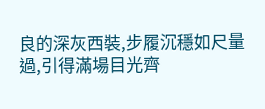良的深灰西裝,步履沉穩如尺量過,引得滿場目光齊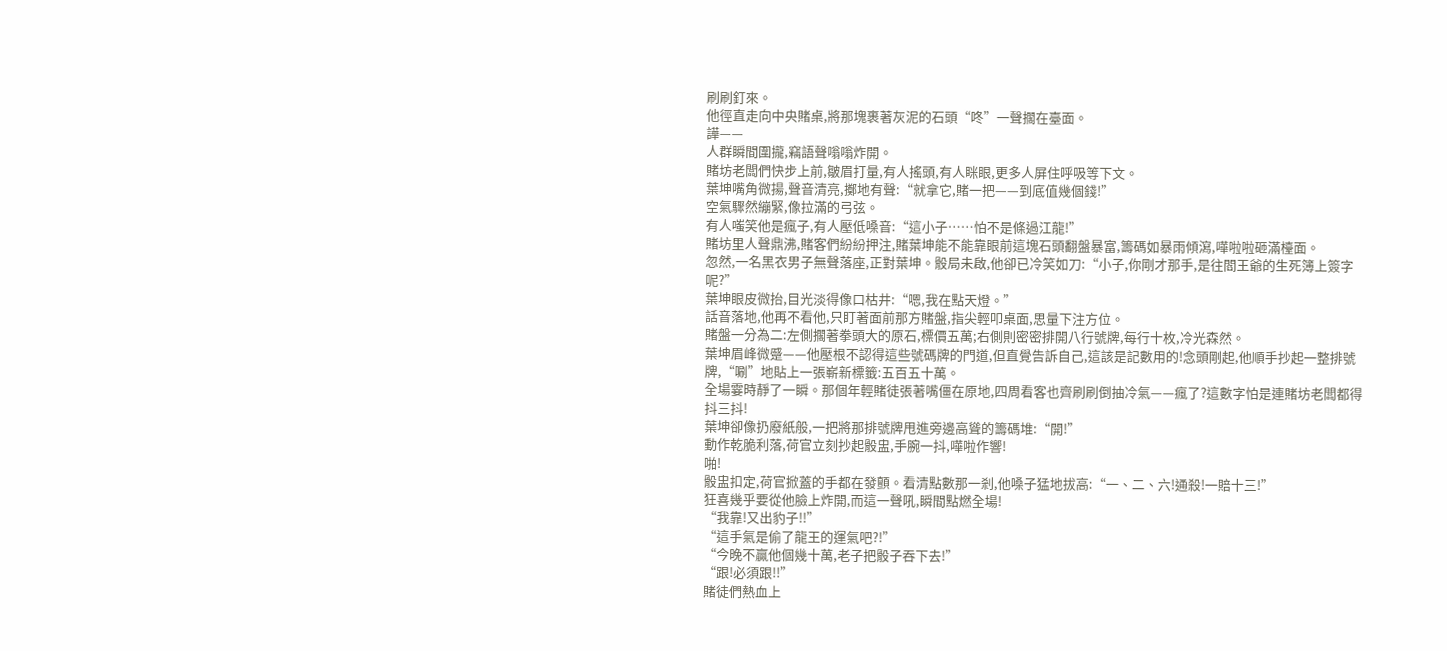刷刷釘來。
他徑直走向中央賭桌,將那塊裹著灰泥的石頭“咚”一聲擱在臺面。
譁——
人群瞬間圍攏,竊語聲嗡嗡炸開。
賭坊老闆們快步上前,皺眉打量,有人搖頭,有人眯眼,更多人屏住呼吸等下文。
葉坤嘴角微揚,聲音清亮,擲地有聲:“就拿它,賭一把——到底值幾個錢!”
空氣驟然繃緊,像拉滿的弓弦。
有人嗤笑他是瘋子,有人壓低嗓音:“這小子……怕不是條過江龍!”
賭坊里人聲鼎沸,賭客們紛紛押注,賭葉坤能不能靠眼前這塊石頭翻盤暴富,籌碼如暴雨傾瀉,嘩啦啦砸滿檯面。
忽然,一名黑衣男子無聲落座,正對葉坤。骰局未啟,他卻已冷笑如刀:“小子,你剛才那手,是往閻王爺的生死簿上簽字呢?”
葉坤眼皮微抬,目光淡得像口枯井:“嗯,我在點天燈。”
話音落地,他再不看他,只盯著面前那方賭盤,指尖輕叩桌面,思量下注方位。
賭盤一分為二:左側擱著拳頭大的原石,標價五萬;右側則密密排開八行號牌,每行十枚,冷光森然。
葉坤眉峰微蹙——他壓根不認得這些號碼牌的門道,但直覺告訴自己,這該是記數用的!念頭剛起,他順手抄起一整排號牌,“唰”地貼上一張嶄新標籤:五百五十萬。
全場霎時靜了一瞬。那個年輕賭徒張著嘴僵在原地,四周看客也齊刷刷倒抽冷氣——瘋了?這數字怕是連賭坊老闆都得抖三抖!
葉坤卻像扔廢紙般,一把將那排號牌甩進旁邊高聳的籌碼堆:“開!”
動作乾脆利落,荷官立刻抄起骰盅,手腕一抖,嘩啦作響!
啪!
骰盅扣定,荷官掀蓋的手都在發顫。看清點數那一剎,他嗓子猛地拔高:“一、二、六!通殺!一賠十三!”
狂喜幾乎要從他臉上炸開,而這一聲吼,瞬間點燃全場!
“我靠!又出豹子!!”
“這手氣是偷了龍王的運氣吧?!”
“今晚不贏他個幾十萬,老子把骰子吞下去!”
“跟!必須跟!!”
賭徒們熱血上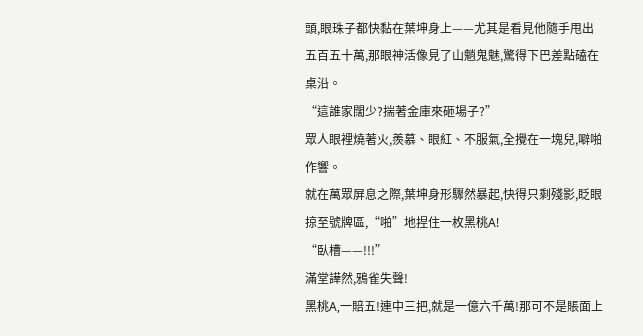頭,眼珠子都快黏在葉坤身上——尤其是看見他隨手甩出五百五十萬,那眼神活像見了山魈鬼魅,驚得下巴差點磕在桌沿。
“這誰家闊少?揣著金庫來砸場子?”
眾人眼裡燒著火,羨慕、眼紅、不服氣,全攪在一塊兒,噼啪作響。
就在萬眾屏息之際,葉坤身形驟然暴起,快得只剩殘影,眨眼掠至號牌區,“啪”地捏住一枚黑桃A!
“臥槽——!!!”
滿堂譁然,鴉雀失聲!
黑桃A,一賠五!連中三把,就是一億六千萬!那可不是賬面上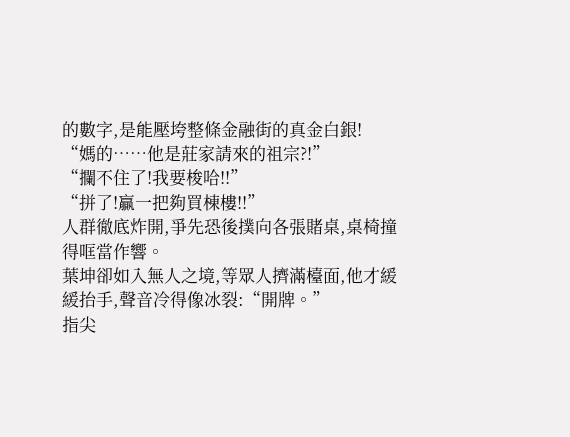的數字,是能壓垮整條金融街的真金白銀!
“媽的……他是莊家請來的祖宗?!”
“攔不住了!我要梭哈!!”
“拼了!贏一把夠買棟樓!!”
人群徹底炸開,爭先恐後撲向各張賭桌,桌椅撞得哐當作響。
葉坤卻如入無人之境,等眾人擠滿檯面,他才緩緩抬手,聲音冷得像冰裂:“開牌。”
指尖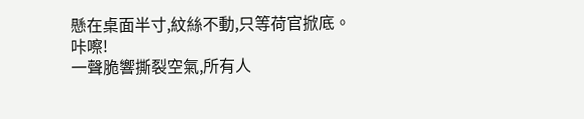懸在桌面半寸,紋絲不動,只等荷官掀底。
咔嚓!
一聲脆響撕裂空氣,所有人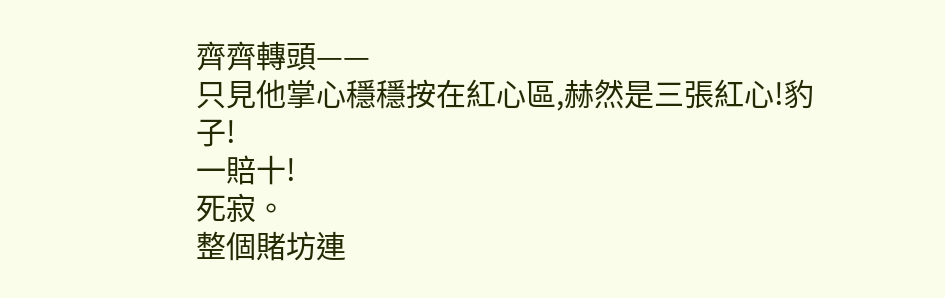齊齊轉頭——
只見他掌心穩穩按在紅心區,赫然是三張紅心!豹子!
一賠十!
死寂。
整個賭坊連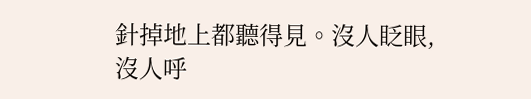針掉地上都聽得見。沒人眨眼,沒人呼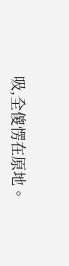吸,全傻愣在原地。